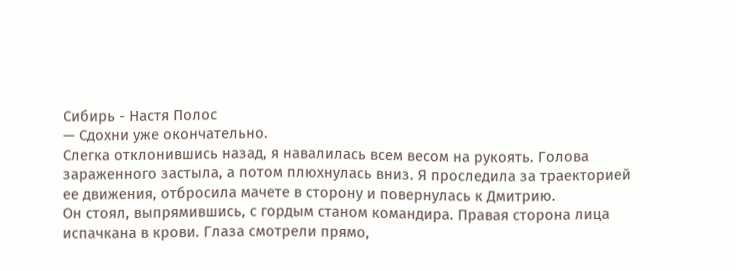Сибирь - Настя Полос
— Сдохни уже окончательно.
Слегка отклонившись назад, я навалилась всем весом на рукоять. Голова зараженного застыла, а потом плюхнулась вниз. Я проследила за траекторией ее движения, отбросила мачете в сторону и повернулась к Дмитрию.
Он стоял, выпрямившись, с гордым станом командира. Правая сторона лица испачкана в крови. Глаза смотрели прямо,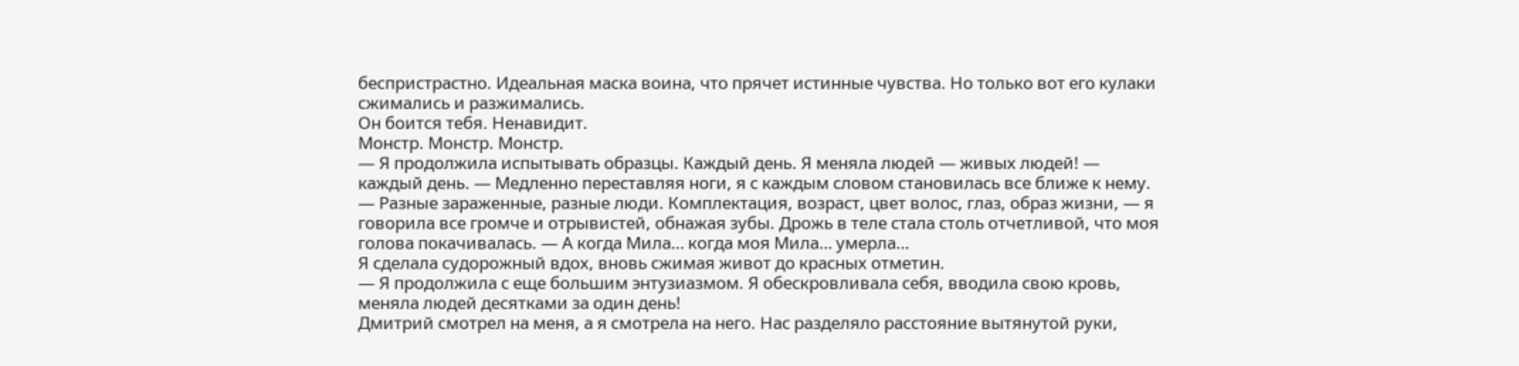беспристрастно. Идеальная маска воина, что прячет истинные чувства. Но только вот его кулаки сжимались и разжимались.
Он боится тебя. Ненавидит.
Монстр. Монстр. Монстр.
— Я продолжила испытывать образцы. Каждый день. Я меняла людей — живых людей! — каждый день. — Медленно переставляя ноги, я с каждым словом становилась все ближе к нему. — Разные зараженные, разные люди. Комплектация, возраст, цвет волос, глаз, образ жизни, — я говорила все громче и отрывистей, обнажая зубы. Дрожь в теле стала столь отчетливой, что моя голова покачивалась. — А когда Мила… когда моя Мила… умерла…
Я сделала судорожный вдох, вновь сжимая живот до красных отметин.
— Я продолжила с еще большим энтузиазмом. Я обескровливала себя, вводила свою кровь, меняла людей десятками за один день!
Дмитрий смотрел на меня, а я смотрела на него. Нас разделяло расстояние вытянутой руки,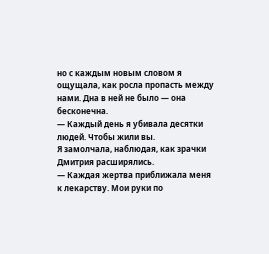но с каждым новым словом я ощущала, как росла пропасть между нами. Дна в ней не было — она бесконечна.
— Каждый день я убивала десятки людей. Чтобы жили вы.
Я замолчала, наблюдая, как зрачки Дмитрия расширялись.
— Каждая жертва приближала меня к лекарству. Мои руки по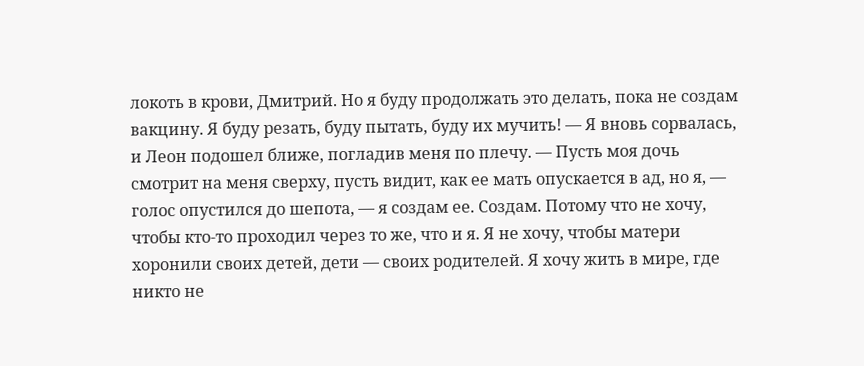локоть в крови, Дмитрий. Но я буду продолжать это делать, пока не создам вакцину. Я буду резать, буду пытать, буду их мучить! — Я вновь сорвалась, и Леон подошел ближе, погладив меня по плечу. — Пусть моя дочь смотрит на меня сверху, пусть видит, как ее мать опускается в ад, но я, — голос опустился до шепота, — я создам ее. Создам. Потому что не хочу, чтобы кто-то проходил через то же, что и я. Я не хочу, чтобы матери хоронили своих детей, дети — своих родителей. Я хочу жить в мире, где никто не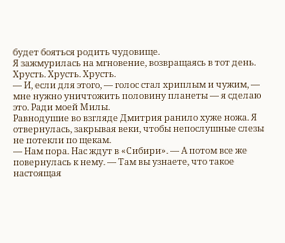будет бояться родить чудовище.
Я зажмурилась на мгновение, возвращаясь в тот день.
Хрусть. Хрусть. Хрусть.
— И, если для этого, — голос стал хриплым и чужим, — мне нужно уничтожить половину планеты — я сделаю это. Ради моей Милы.
Равнодушие во взгляде Дмитрия ранило хуже ножа. Я отвернулась, закрывая веки, чтобы непослушные слезы не потекли по щекам.
— Нам пора. Нас ждут в «Сибири». — А потом все же повернулась к нему. — Там вы узнаете, что такое настоящая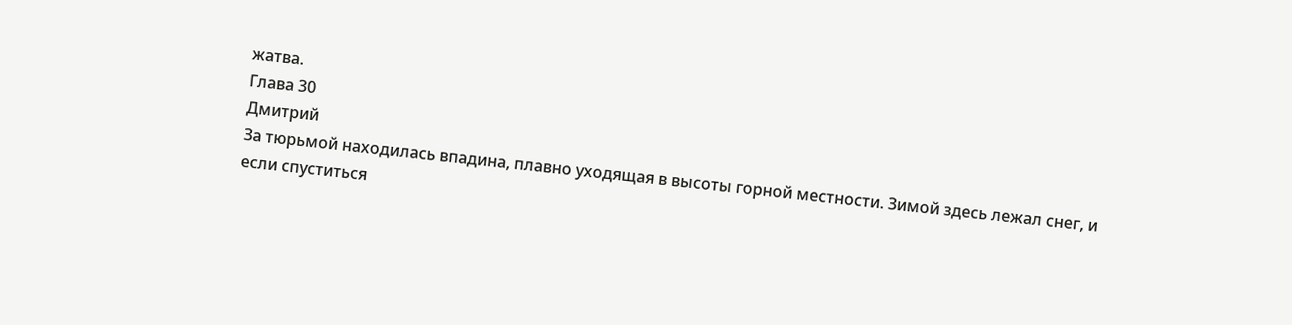жатва.
Глава 30
Дмитрий
За тюрьмой находилась впадина, плавно уходящая в высоты горной местности. Зимой здесь лежал снег, и если спуститься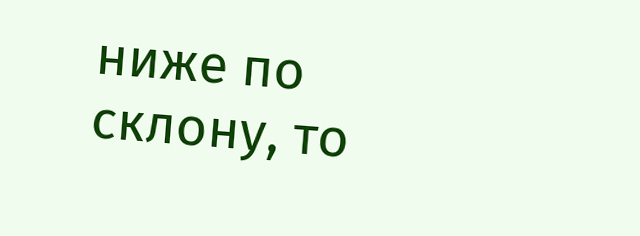ниже по склону, то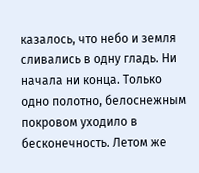казалось, что небо и земля сливались в одну гладь. Ни начала ни конца. Только одно полотно, белоснежным покровом уходило в бесконечность. Летом же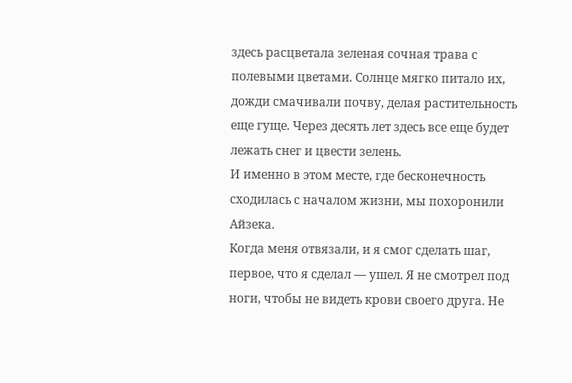здесь расцветала зеленая сочная трава с полевыми цветами. Солнце мягко питало их, дожди смачивали почву, делая растительность еще гуще. Через десять лет здесь все еще будет лежать снег и цвести зелень.
И именно в этом месте, где бесконечность сходилась с началом жизни, мы похоронили Айзека.
Когда меня отвязали, и я смог сделать шаг, первое, что я сделал — ушел. Я не смотрел под ноги, чтобы не видеть крови своего друга. Не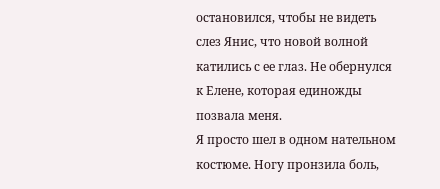остановился, чтобы не видеть слез Янис, что новой волной катились с ее глаз. Не обернулся к Елене, которая единожды позвала меня.
Я просто шел в одном нательном костюме. Ногу пронзила боль,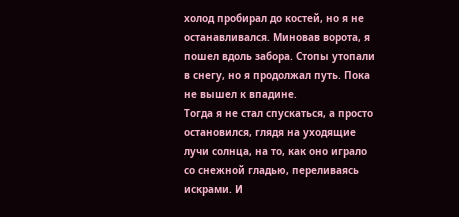холод пробирал до костей, но я не останавливался. Миновав ворота, я пошел вдоль забора. Стопы утопали в снегу, но я продолжал путь. Пока не вышел к впадине.
Тогда я не стал спускаться, а просто остановился, глядя на уходящие лучи солнца, на то, как оно играло со снежной гладью, переливаясь искрами. И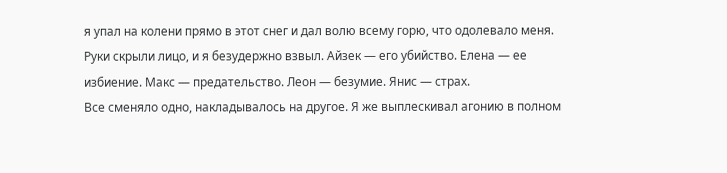я упал на колени прямо в этот снег и дал волю всему горю, что одолевало меня.
Руки скрыли лицо, и я безудержно взвыл. Айзек — его убийство. Елена — ее избиение. Макс — предательство. Леон — безумие. Янис — страх.
Все сменяло одно, накладывалось на другое. Я же выплескивал агонию в полном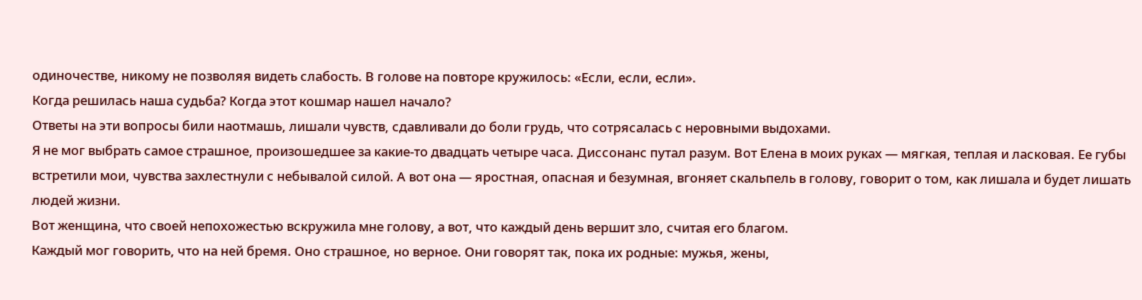одиночестве, никому не позволяя видеть слабость. В голове на повторе кружилось: «Если, если, если».
Когда решилась наша судьба? Когда этот кошмар нашел начало?
Ответы на эти вопросы били наотмашь, лишали чувств, сдавливали до боли грудь, что сотрясалась с неровными выдохами.
Я не мог выбрать самое страшное, произошедшее за какие-то двадцать четыре часа. Диссонанс путал разум. Вот Елена в моих руках — мягкая, теплая и ласковая. Ее губы встретили мои, чувства захлестнули с небывалой силой. А вот она — яростная, опасная и безумная, вгоняет скальпель в голову, говорит о том, как лишала и будет лишать людей жизни.
Вот женщина, что своей непохожестью вскружила мне голову, а вот, что каждый день вершит зло, считая его благом.
Каждый мог говорить, что на ней бремя. Оно страшное, но верное. Они говорят так, пока их родные: мужья, жены,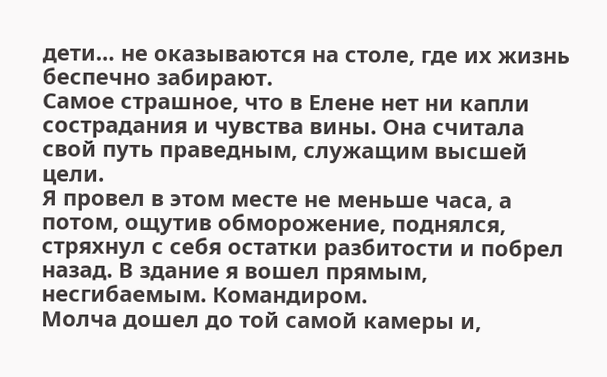дети… не оказываются на столе, где их жизнь беспечно забирают.
Самое страшное, что в Елене нет ни капли сострадания и чувства вины. Она считала свой путь праведным, служащим высшей цели.
Я провел в этом месте не меньше часа, а потом, ощутив обморожение, поднялся, стряхнул с себя остатки разбитости и побрел назад. В здание я вошел прямым, несгибаемым. Командиром.
Молча дошел до той самой камеры и,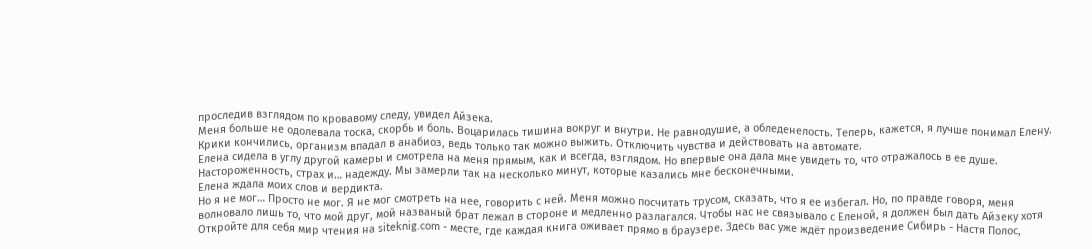проследив взглядом по кровавому следу, увидел Айзека.
Меня больше не одолевала тоска, скорбь и боль. Воцарилась тишина вокруг и внутри. Не равнодушие, а обледенелость. Теперь, кажется, я лучше понимал Елену. Крики кончились, организм впадал в анабиоз, ведь только так можно выжить. Отключить чувства и действовать на автомате.
Елена сидела в углу другой камеры и смотрела на меня прямым, как и всегда, взглядом. Но впервые она дала мне увидеть то, что отражалось в ее душе. Настороженность, страх и… надежду. Мы замерли так на несколько минут, которые казались мне бесконечными.
Елена ждала моих слов и вердикта.
Но я не мог… Просто не мог. Я не мог смотреть на нее, говорить с ней. Меня можно посчитать трусом, сказать, что я ее избегал. Но, по правде говоря, меня волновало лишь то, что мой друг, мой названый брат лежал в стороне и медленно разлагался. Чтобы нас не связывало с Еленой, я должен был дать Айзеку хотя
Откройте для себя мир чтения на siteknig.com - месте, где каждая книга оживает прямо в браузере. Здесь вас уже ждёт произведение Сибирь - Настя Полос,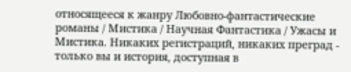относящееся к жанру Любовно-фантастические романы / Мистика / Научная Фантастика / Ужасы и Мистика. Никаких регистраций, никаких преград - только вы и история, доступная в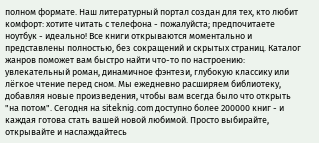полном формате. Наш литературный портал создан для тех, кто любит комфорт: хотите читать с телефона - пожалуйста; предпочитаете ноутбук - идеально! Все книги открываются моментально и представлены полностью, без сокращений и скрытых страниц. Каталог жанров поможет вам быстро найти что-то по настроению: увлекательный роман, динамичное фэнтези, глубокую классику или лёгкое чтение перед сном. Мы ежедневно расширяем библиотеку, добавляя новые произведения, чтобы вам всегда было что открыть "на потом". Сегодня на siteknig.com доступно более 200000 книг - и каждая готова стать вашей новой любимой. Просто выбирайте, открывайте и наслаждайтесь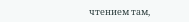чтением там,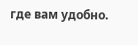где вам удобно.